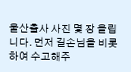울산출사 사진 몇 장 올립니다. 먼저 길손님을 비롯하여 수고해주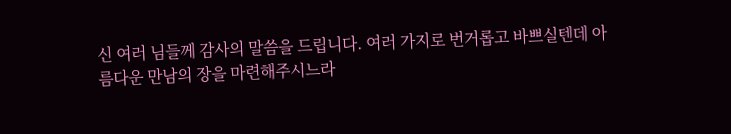신 여러 님들께 감사의 말씀을 드립니다. 여러 가지로 번거롭고 바쁘실텐데 아름다운 만남의 장을 마련해주시느라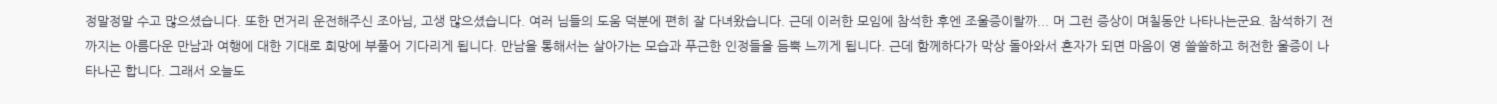정말정말 수고 많으셨습니다. 또한 먼거리 운전해주신 조아님, 고생 많으셨습니다. 여러 님들의 도움 덕분에 편히 잘 다녀왔습니다. 근데 이러한 모임에 참석한 후엔 조울증이랄까... 머 그런 증상이 며칠동안 나타나는군요. 참석하기 전까지는 아름다운 만남과 여행에 대한 기대로 희망에 부풀어 기다리게 됩니다. 만남을 통해서는 살아가는 모습과 푸근한 인정들을 듬뿍 느끼게 됩니다. 근데 함께하다가 막상 돌아와서 혼자가 되면 마음이 영 쓸쓸하고 허전한 울증이 나타나곤 합니다. 그래서 오늘도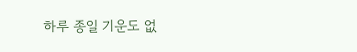하루 종일 기운도 없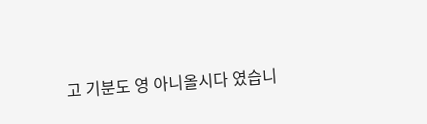고 기분도 영 아니올시다 였습니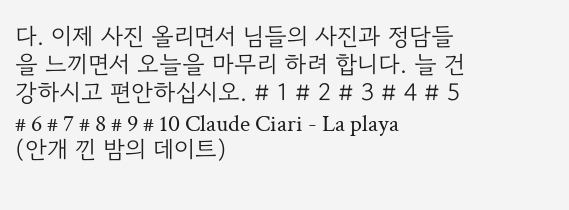다. 이제 사진 올리면서 님들의 사진과 정담들을 느끼면서 오늘을 마무리 하려 합니다. 늘 건강하시고 편안하십시오. # 1 # 2 # 3 # 4 # 5 # 6 # 7 # 8 # 9 # 10 Claude Ciari - La playa (안개 낀 밤의 데이트)